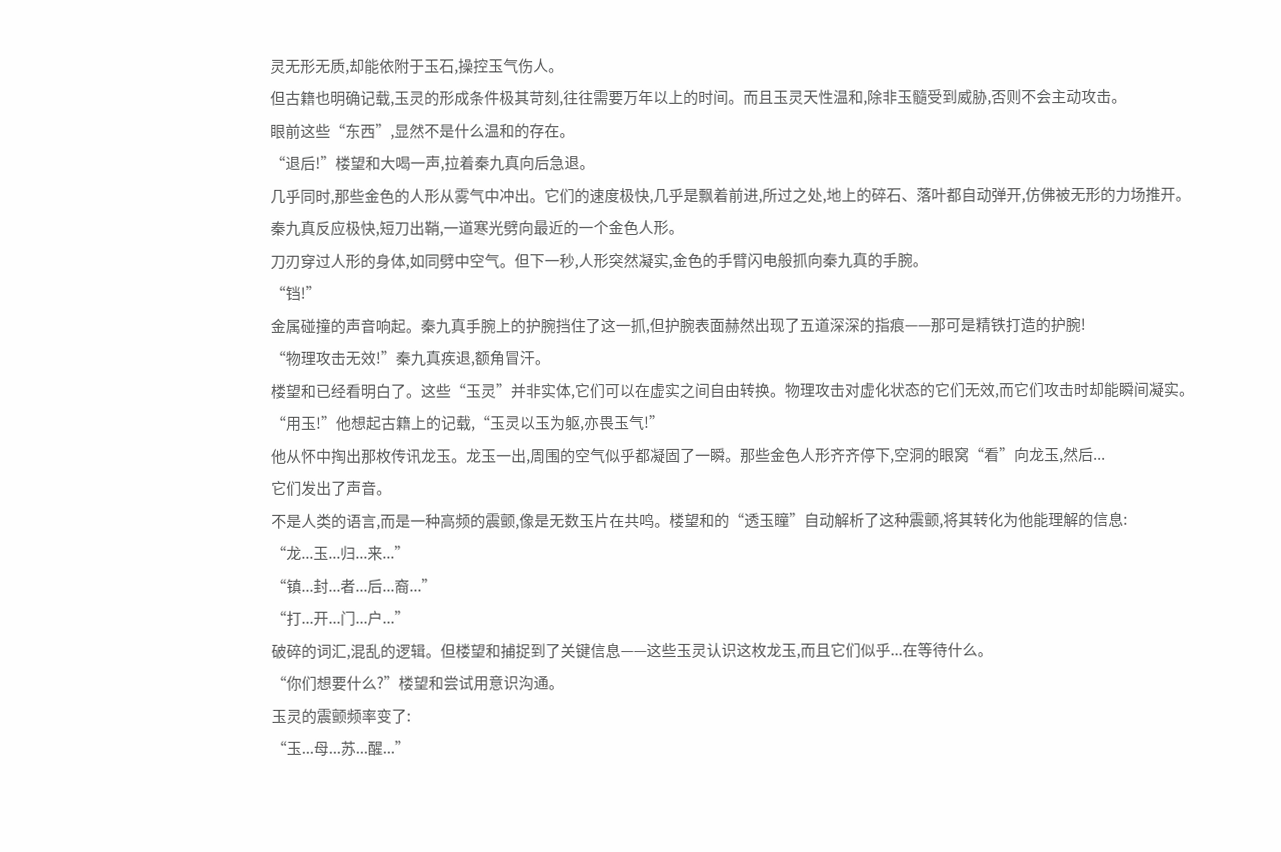灵无形无质,却能依附于玉石,操控玉气伤人。
但古籍也明确记载,玉灵的形成条件极其苛刻,往往需要万年以上的时间。而且玉灵天性温和,除非玉髓受到威胁,否则不会主动攻击。
眼前这些“东西”,显然不是什么温和的存在。
“退后!”楼望和大喝一声,拉着秦九真向后急退。
几乎同时,那些金色的人形从雾气中冲出。它们的速度极快,几乎是飘着前进,所过之处,地上的碎石、落叶都自动弹开,仿佛被无形的力场推开。
秦九真反应极快,短刀出鞘,一道寒光劈向最近的一个金色人形。
刀刃穿过人形的身体,如同劈中空气。但下一秒,人形突然凝实,金色的手臂闪电般抓向秦九真的手腕。
“铛!”
金属碰撞的声音响起。秦九真手腕上的护腕挡住了这一抓,但护腕表面赫然出现了五道深深的指痕——那可是精铁打造的护腕!
“物理攻击无效!”秦九真疾退,额角冒汗。
楼望和已经看明白了。这些“玉灵”并非实体,它们可以在虚实之间自由转换。物理攻击对虚化状态的它们无效,而它们攻击时却能瞬间凝实。
“用玉!”他想起古籍上的记载,“玉灵以玉为躯,亦畏玉气!”
他从怀中掏出那枚传讯龙玉。龙玉一出,周围的空气似乎都凝固了一瞬。那些金色人形齐齐停下,空洞的眼窝“看”向龙玉,然后...
它们发出了声音。
不是人类的语言,而是一种高频的震颤,像是无数玉片在共鸣。楼望和的“透玉瞳”自动解析了这种震颤,将其转化为他能理解的信息:
“龙...玉...归...来...”
“镇...封...者...后...裔...”
“打...开...门...户...”
破碎的词汇,混乱的逻辑。但楼望和捕捉到了关键信息——这些玉灵认识这枚龙玉,而且它们似乎...在等待什么。
“你们想要什么?”楼望和尝试用意识沟通。
玉灵的震颤频率变了:
“玉...母...苏...醒...”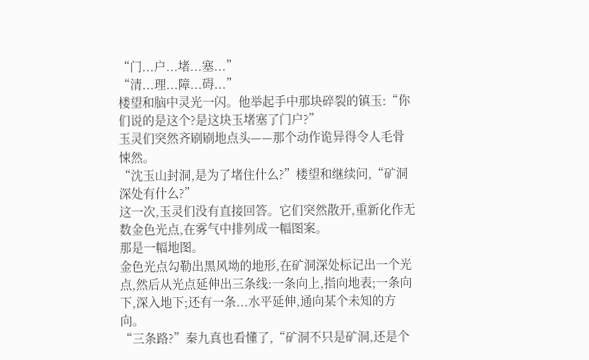“门...户...堵...塞...”
“清...理...障...碍...”
楼望和脑中灵光一闪。他举起手中那块碎裂的镇玉:“你们说的是这个?是这块玉堵塞了门户?”
玉灵们突然齐刷刷地点头——那个动作诡异得令人毛骨悚然。
“沈玉山封洞,是为了堵住什么?”楼望和继续问,“矿洞深处有什么?”
这一次,玉灵们没有直接回答。它们突然散开,重新化作无数金色光点,在雾气中排列成一幅图案。
那是一幅地图。
金色光点勾勒出黑风坳的地形,在矿洞深处标记出一个光点,然后从光点延伸出三条线:一条向上,指向地表;一条向下,深入地下;还有一条...水平延伸,通向某个未知的方向。
“三条路?”秦九真也看懂了,“矿洞不只是矿洞,还是个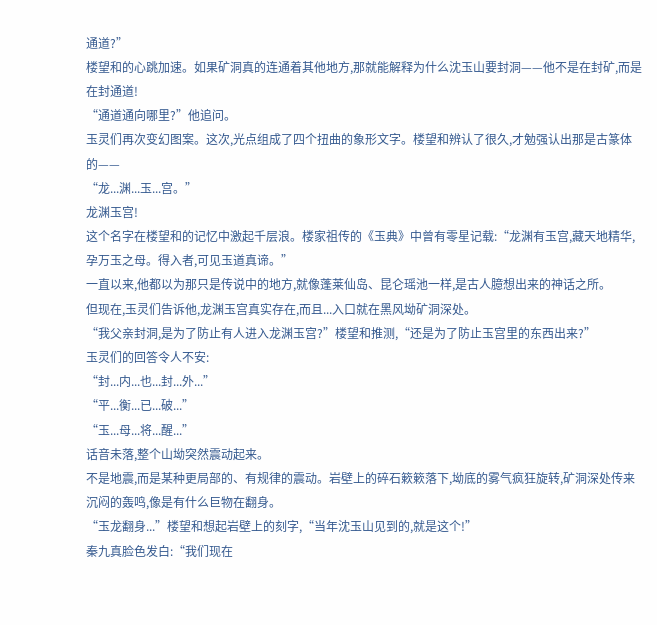通道?”
楼望和的心跳加速。如果矿洞真的连通着其他地方,那就能解释为什么沈玉山要封洞——他不是在封矿,而是在封通道!
“通道通向哪里?”他追问。
玉灵们再次变幻图案。这次,光点组成了四个扭曲的象形文字。楼望和辨认了很久,才勉强认出那是古篆体的——
“龙...渊...玉...宫。”
龙渊玉宫!
这个名字在楼望和的记忆中激起千层浪。楼家祖传的《玉典》中曾有零星记载:“龙渊有玉宫,藏天地精华,孕万玉之母。得入者,可见玉道真谛。”
一直以来,他都以为那只是传说中的地方,就像蓬莱仙岛、昆仑瑶池一样,是古人臆想出来的神话之所。
但现在,玉灵们告诉他,龙渊玉宫真实存在,而且...入口就在黑风坳矿洞深处。
“我父亲封洞,是为了防止有人进入龙渊玉宫?”楼望和推测,“还是为了防止玉宫里的东西出来?”
玉灵们的回答令人不安:
“封...内...也...封...外...”
“平...衡...已...破...”
“玉...母...将...醒...”
话音未落,整个山坳突然震动起来。
不是地震,而是某种更局部的、有规律的震动。岩壁上的碎石簌簌落下,坳底的雾气疯狂旋转,矿洞深处传来沉闷的轰鸣,像是有什么巨物在翻身。
“玉龙翻身...”楼望和想起岩壁上的刻字,“当年沈玉山见到的,就是这个!”
秦九真脸色发白:“我们现在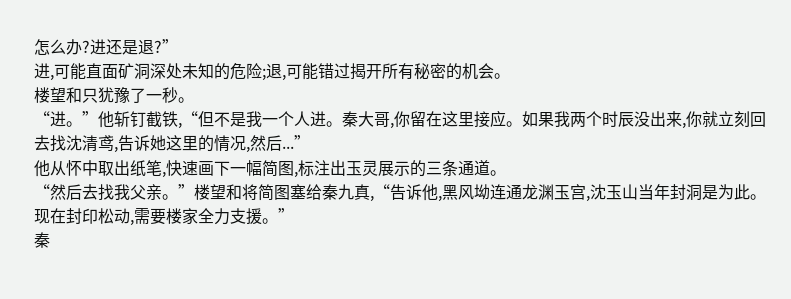怎么办?进还是退?”
进,可能直面矿洞深处未知的危险;退,可能错过揭开所有秘密的机会。
楼望和只犹豫了一秒。
“进。”他斩钉截铁,“但不是我一个人进。秦大哥,你留在这里接应。如果我两个时辰没出来,你就立刻回去找沈清鸢,告诉她这里的情况,然后...”
他从怀中取出纸笔,快速画下一幅简图,标注出玉灵展示的三条通道。
“然后去找我父亲。”楼望和将简图塞给秦九真,“告诉他,黑风坳连通龙渊玉宫,沈玉山当年封洞是为此。现在封印松动,需要楼家全力支援。”
秦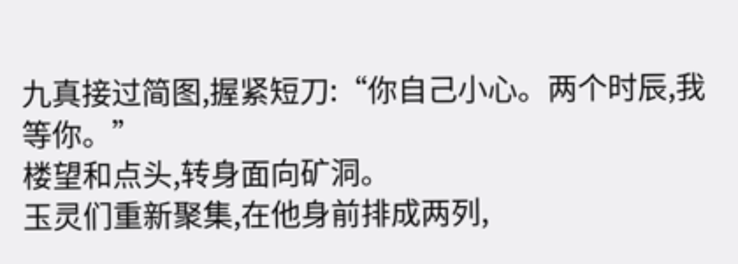九真接过简图,握紧短刀:“你自己小心。两个时辰,我等你。”
楼望和点头,转身面向矿洞。
玉灵们重新聚集,在他身前排成两列,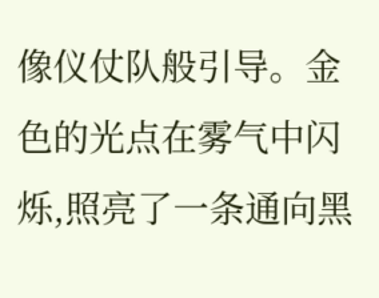像仪仗队般引导。金色的光点在雾气中闪烁,照亮了一条通向黑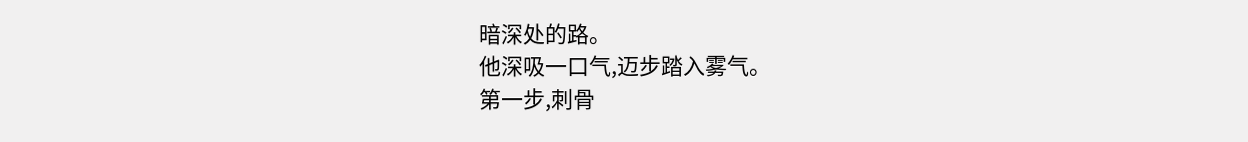暗深处的路。
他深吸一口气,迈步踏入雾气。
第一步,刺骨